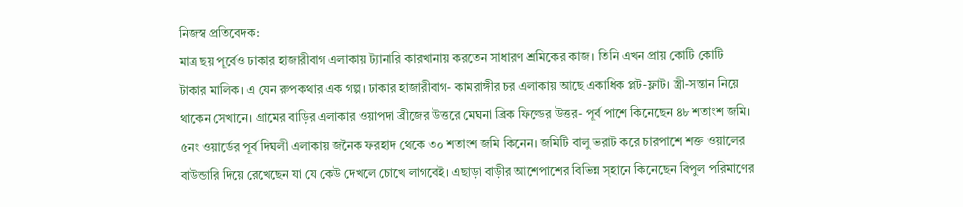নিজস্ব প্রতিবেদক:
মাত্র ছয় পূর্বেও ঢাকার হাজারীবাগ এলাকায় ট্যানারি কারখানায় করতেন সাধারণ শ্রমিকের কাজ। তিনি এখন প্রায় কোটি কোটি টাকার মালিক। এ যেন রুপকথার এক গল্প। ঢাকার হাজারীবাগ- কামরাঙ্গীর চর এলাকায় আছে একাধিক প্লট-ফ্লাট। স্ত্রী-সন্তান নিয়ে থাকেন সেখানে। গ্রামের বাড়ির এলাকার ওয়াপদা ব্রীজের উত্তরে মেঘনা ব্রিক ফিল্ডের উত্তর- পূর্ব পাশে কিনেছেন ৪৮ শতাংশ জমি। ৫নং ওয়ার্ডের পূর্ব দিঘলী এলাকায় জনৈক ফরহাদ থেকে ৩০ শতাংশ জমি কিনেন। জমিটি বালু ভরাট করে চারপাশে শক্ত ওয়ালের বাউন্ডারি দিয়ে রেখেছেন যা যে কেউ দেখলে চোখে লাগবেই। এছাড়া বাড়ীর আশেপাশের বিভিন্ন স্হানে কিনেছেন বিপুল পরিমাণের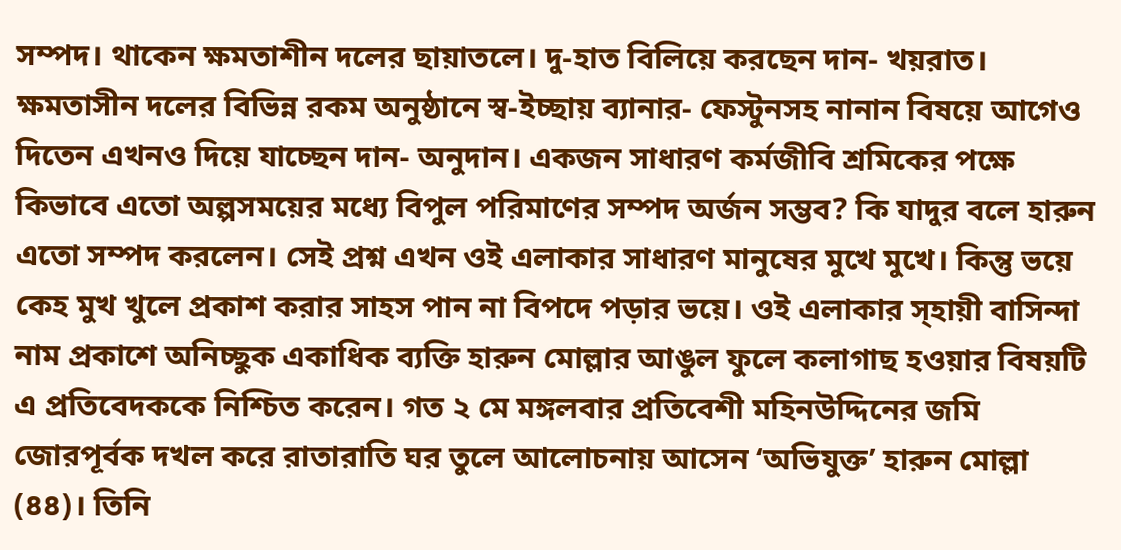সম্পদ। থাকেন ক্ষমতাশীন দলের ছায়াতলে। দু-হাত বিলিয়ে করছেন দান- খয়রাত। ক্ষমতাসীন দলের বিভিন্ন রকম অনুষ্ঠানে স্ব-ইচ্ছায় ব্যানার- ফেস্টুনসহ নানান বিষয়ে আগেও দিতেন এখনও দিয়ে যাচ্ছেন দান- অনুদান। একজন সাধারণ কর্মজীবি শ্রমিকের পক্ষে কিভাবে এতো অল্পসময়ের মধ্যে বিপুল পরিমাণের সম্পদ অর্জন সম্ভব? কি যাদুর বলে হারুন এতো সম্পদ করলেন। সেই প্রশ্ন এখন ওই এলাকার সাধারণ মানুষের মুখে মুখে। কিন্তু ভয়ে কেহ মুখ খুলে প্রকাশ করার সাহস পান না বিপদে পড়ার ভয়ে। ওই এলাকার স্হায়ী বাসিন্দা নাম প্রকাশে অনিচ্ছুক একাধিক ব্যক্তি হারুন মোল্লার আঙুল ফুলে কলাগাছ হওয়ার বিষয়টি এ প্রতিবেদককে নিশ্চিত করেন। গত ২ মে মঙ্গলবার প্রতিবেশী মহিনউদ্দিনের জমি জোরপূর্বক দখল করে রাতারাতি ঘর তুলে আলোচনায় আসেন ‘অভিযুক্ত’ হারুন মোল্লা (৪৪)। তিনি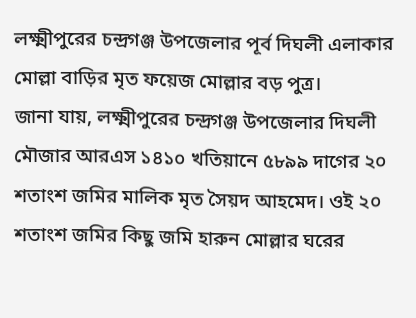লক্ষ্মীপুরের চন্দ্রগঞ্জ উপজেলার পূর্ব দিঘলী এলাকার মোল্লা বাড়ির মৃত ফয়েজ মোল্লার বড় পুত্র।
জানা যায়, লক্ষ্মীপুরের চন্দ্রগঞ্জ উপজেলার দিঘলী মৌজার আরএস ১৪১০ খতিয়ানে ৫৮৯৯ দাগের ২০ শতাংশ জমির মালিক মৃত সৈয়দ আহমেদ। ওই ২০ শতাংশ জমির কিছু জমি হারুন মোল্লার ঘরের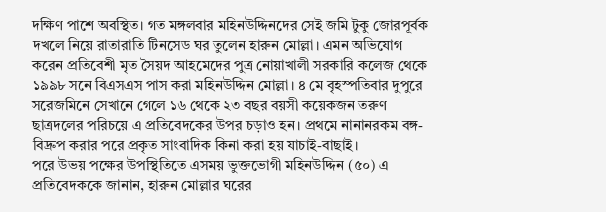দক্ষিণ পাশে অবস্থিত। গত মঙ্গলবার মহিনউদ্দিনদের সেই জমি টুকু জোরপূর্বক দখলে নিয়ে রাতারাতি টিনসেড ঘর তুলেন হারুন মোল্লা। এমন অভিযোগ করেন প্রতিবেশী মৃত সৈয়দ আহমেদের পুত্র নোয়াখালী সরকারি কলেজ থেকে ১৯৯৮ সনে বিএসএস পাস করা মহিনউদ্দিন মোল্লা। ৪ মে বৃহস্পতিবার দুপুরে সরেজমিনে সেখানে গেলে ১৬ থেকে ২৩ বছর বয়সী কয়েকজন তরুণ ছাত্রদলের পরিচয়ে এ প্রতিবেদকের উপর চড়াও হন। প্রথমে নানানরকম বঙ্গ- বিদ্রুপ করার পরে প্রকৃত সাংবাদিক কিনা করা হয় যাচাই-বাছাই।
পরে উভয় পক্ষের উপস্থিতিতে এসময় ভুক্তভোগী মহিনউদ্দিন (৫০) এ প্রতিবেদককে জানান, হারুন মোল্লার ঘরের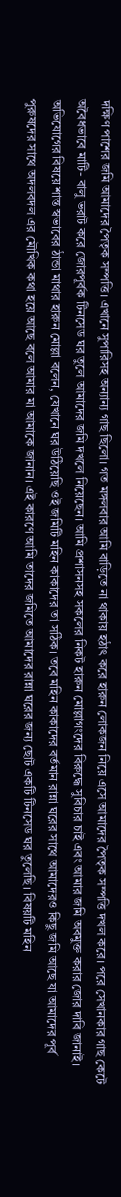দক্ষিণ পাশের জমি আমাদের পৈতৃক সম্পত্তি। এখানে সুপারিসহ অন্যান্য গাছ ছিলো। গত মঙ্গলবার আমি বাড়িতে না থাকায় হঠাৎ করে হারুন লোকজন নিয়ে এসে আমাদের পৈতৃক সম্পত্তি দখল করে। পরে সেখানকার গাছ কেটে অবৈধভাবে মাটি- বালু ভরাট করে জোরপূর্বক টিনসেড ঘর তুলে আমাদের জমি দখলে নিয়েছেন। আমি প্রশাসনসহ সকলের নিকট হারুন মোল্লাগংদের বিরুদ্ধে সুবিচার চাই এবং আমার জমি অবমুক্ত করার জোর দাবি জানাই।
অভিযোগের বিষয়ে শান্ত স্বভাবের ঠান্ডা মাথার হারুন মোল্লা বলেন, যেখানে ঘর উঠিয়েছি ওই জমিটি মহিন কাকাদের তা সঠিক। তবে মহিন কাকাদের বর্তমান রান্না ঘরের সাথে আমাদেরও কিছু জমি আছে যা আমাদের পূর্ব পুরুষদের সাথে অদলবদল এর মৌখিক কথা হয়ে আছে বলে আমার মা আমাকে জানান। এই কারণে আমি তাদের জমিতে আমাদের রান্না ঘরের জন্য ছোট একটি টিনসেড ঘর তুলেছি। বিষয়টি মহিন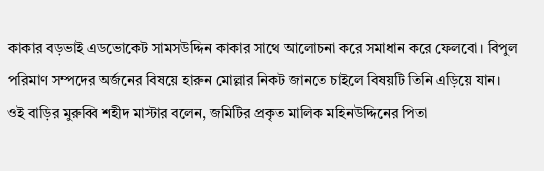কাকার বড়ভাই এডভোকেট সামসউদ্দিন কাকার সাথে আলোচনা করে সমাধান করে ফেলবো। বিপুল পরিমাণ সম্পদের অর্জনের বিষয়ে হারুন মোল্লার নিকট জানতে চাইলে বিষয়টি তিনি এড়িয়ে যান।
ওই বাড়ির মুরুব্বি শহীদ মাস্টার বলেন, জমিটির প্রকৃত মালিক মহিনউদ্দিনের পিতা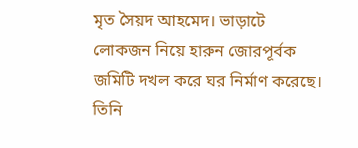মৃত সৈয়দ আহমেদ। ভাড়াটে লোকজন নিয়ে হারুন জোরপূর্বক জমিটি দখল করে ঘর নির্মাণ করেছে। তিনি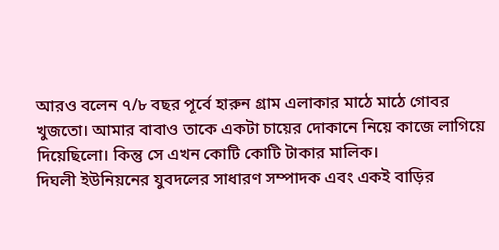আরও বলেন ৭/৮ বছর পূর্বে হারুন গ্রাম এলাকার মাঠে মাঠে গোবর খুজতো। আমার বাবাও তাকে একটা চায়ের দোকানে নিয়ে কাজে লাগিয়ে দিয়েছিলো। কিন্তু সে এখন কোটি কোটি টাকার মালিক।
দিঘলী ইউনিয়নের যুবদলের সাধারণ সম্পাদক এবং একই বাড়ির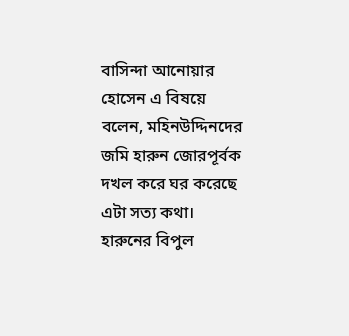বাসিন্দা আনোয়ার হোসেন এ বিষয়ে বলেন, মহিনউদ্দিনদের জমি হারুন জোরপূর্বক দখল করে ঘর করেছে এটা সত্য কথা। হারুনের বিপুল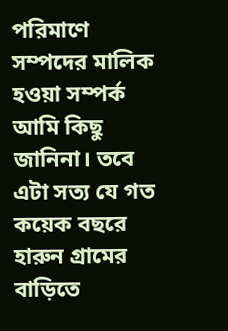পরিমাণে সম্পদের মালিক হওয়া সম্পর্ক আমি কিছু জানিনা। তবে এটা সত্য যে গত কয়েক বছরে হারুন গ্রামের বাড়িতে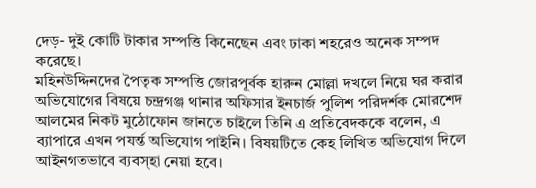দেড়- দুই কোটি টাকার সম্পত্তি কিনেছেন এবং ঢাকা শহরেও অনেক সম্পদ করেছে।
মহিনউদ্দিনদের পৈতৃক সম্পত্তি জোরপূর্বক হারুন মোল্লা দখলে নিয়ে ঘর করার অভিযোগের বিষয়ে চন্দ্রগঞ্জ থানার অফিসার ইনচার্জ পুলিশ পরিদর্শক মোরশেদ আলমের নিকট মুঠোফোন জানতে চাইলে তিনি এ প্রতিবেদককে বলেন, এ ব্যাপারে এখন পযর্ন্ত অভিযোগ পাইনি। বিষয়টিতে কেহ লিখিত অভিযোগ দিলে আইনগতভাবে ব্যবস্হা নেয়া হবে।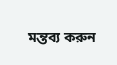মন্তব্য করুন